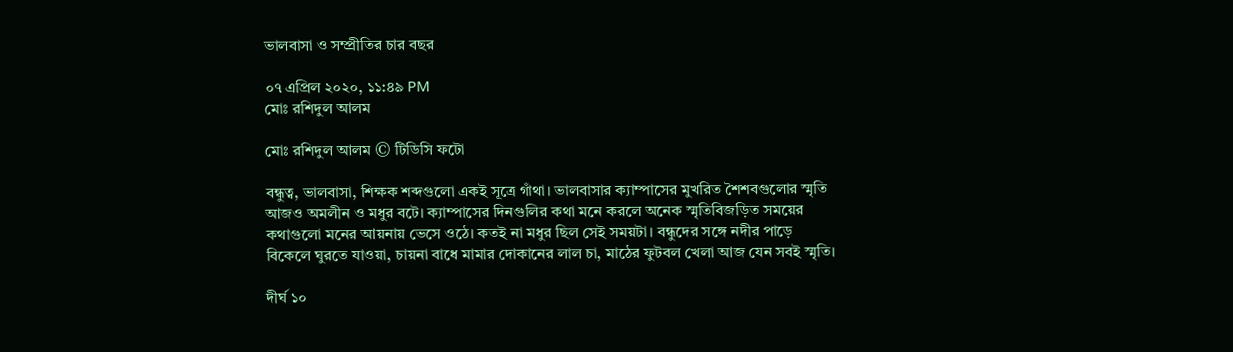ভালবাসা ও সম্প্রীতির চার বছর

০৭ এপ্রিল ২০২০, ১১:৪৯ PM
মোঃ রশিদুল আলম

মোঃ রশিদুল আলম © টিডিসি ফটো

বন্ধুত্ব, ভালবাসা, শিক্ষক শব্দগুলো একই সূত্রে গাঁথা। ভালবাসার ক্যাম্পাসের মুখরিত শৈশবগুলোর স্মৃতি আজও অমলীন ও মধুর বটে। ক্যাম্পাসের দিনগুলির কথা মনে করলে অনেক স্মৃতিবিজড়িত সময়ের কথাগুলো মনের আয়নায় ভেসে ওঠে। কতই না মধুর ছিল সেই সময়টা। বন্ধুদের সঙ্গে নদীর পাড়ে বিকেলে ঘুরতে যাওয়া, চায়না বাধে মামার দোকানের লাল চা, মাঠের ফুটবল খেলা আজ যেন সবই স্মৃতি।

দীর্ঘ ১০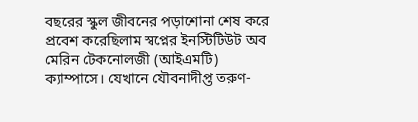বছরের স্কুল জীবনের পড়াশোনা শেষ করে প্রবেশ করেছিলাম স্বপ্নের ইনস্টিটিউট অব মেরিন টেকনোলজী (আইএমটি) ক্যাম্পাসে। যেখানে যৌবনাদীপ্ত তরুণ-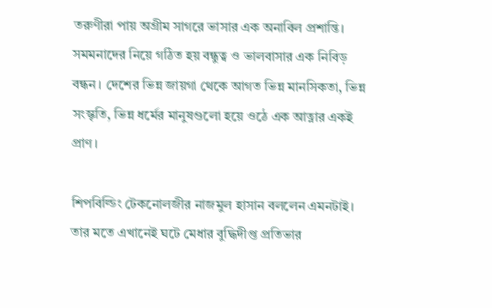তরুণীরা পায় অগ্রীম সাগরে ভাসার এক অনাবিল প্রশান্তি। সমমনাদের নিয়ে গঠিত হয় বন্ধুত্ব ও ভালবাসার এক নিবিড় বন্ধন। দেশের ভিন্ন জায়গা থেকে আগত ভিন্ন মানসিকতা, ভিন্ন সংস্কৃতি, ভিন্ন ধর্মের মানুষগুলো হয়ে ওঠে এক আত্নার একই প্রাণ।

শিপবিল্ডিং টেকনোলজীর নাজমুল হাসান বললেন এমনটাই। তার মতে এখানেই ঘটে মেধার বুদ্ধিদীপ্ত প্রতিভার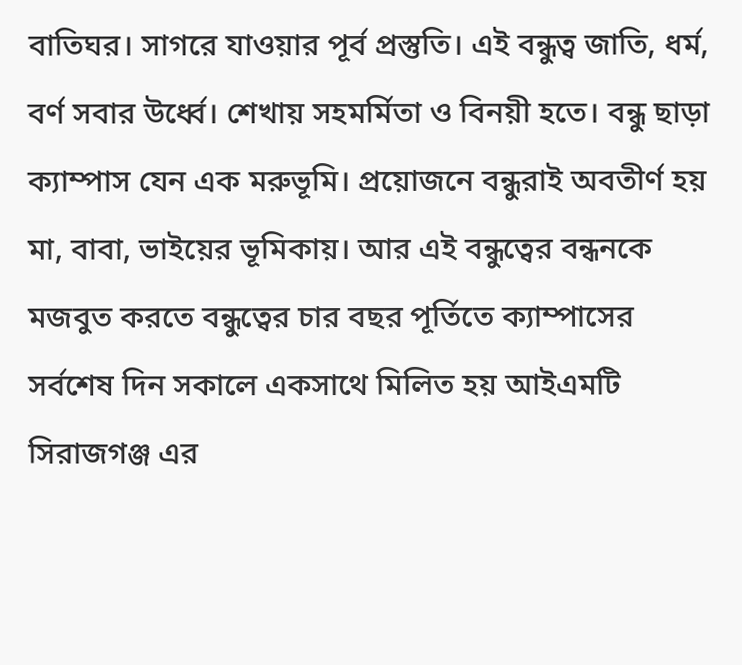বাতিঘর। সাগরে যাওয়ার পূর্ব প্রস্তুতি। এই বন্ধুত্ব জাতি, ধর্ম, বর্ণ সবার উর্ধ্বে। শেখায় সহমর্মিতা ও বিনয়ী হতে। বন্ধু ছাড়া ক্যাম্পাস যেন এক মরুভূমি। প্রয়োজনে বন্ধুরাই অবতীর্ণ হয় মা, বাবা, ভাইয়ের ভূমিকায়। আর এই বন্ধুত্বের বন্ধনকে মজবুত করতে বন্ধুত্বের চার বছর পূর্তিতে ক্যাম্পাসের সর্বশেষ দিন সকালে একসাথে মিলিত হয় আইএমটি সিরাজগঞ্জ এর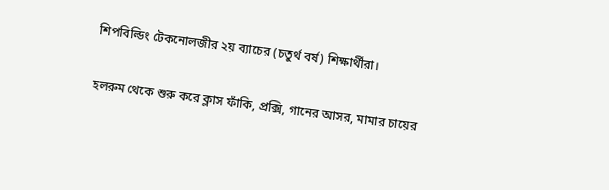শিপবিল্ডিং টেকনোলজীর ২য় ব্যাচের (চতুর্থ বর্ষ) শিক্ষার্থীরা।

হলরুম থেকে শুরু করে ক্লাস ফাঁকি, প্রক্সি, গানের আসর, মামার চায়ের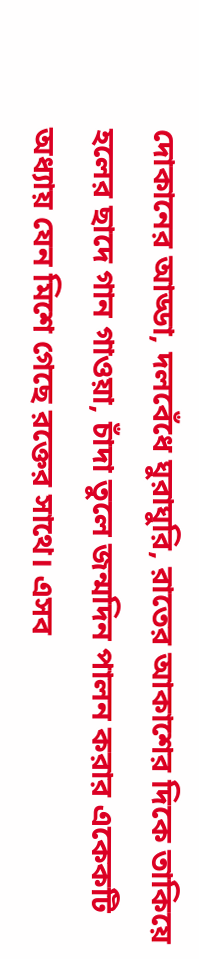দোকানের আড্ডা, দলবেঁধে ঘুরাঘুরি, রাতের আকাশের দিকে তাকিয়ে হলের ছাদে গান গাওয়া, চাঁদা তুলে জন্মদিন পালন করার একেকটি অধ্যায় যেন মিশে গেছে রক্তের সাথে। এসব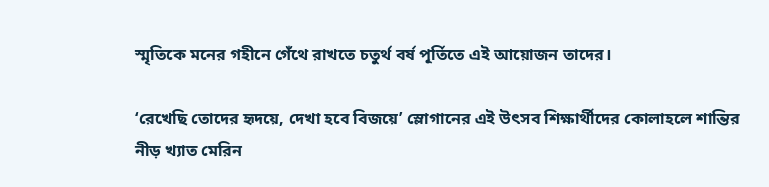স্মৃতিকে মনের গহীনে গেঁথে রাখতে চতুর্থ বর্ষ পূর্তিতে এই আয়োজন তাদের।

‘রেখেছি তোদের হৃদয়ে, দেখা হবে বিজয়ে’ স্লোগানের এই উৎসব শিক্ষার্থীদের কোলাহলে শান্তির নীড় খ্যাত মেরিন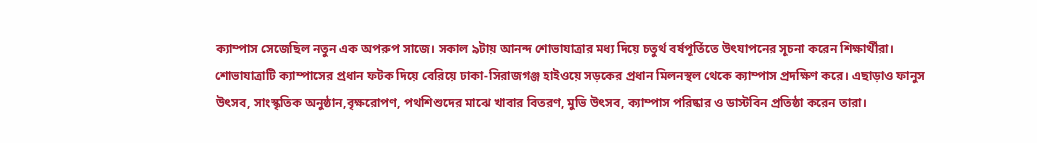ক্যাম্পাস সেজেছিল নতুন এক অপরুপ সাজে। সকাল ৯টায় আনন্দ শোভাযাত্রার মধ্য দিয়ে চতুর্থ বর্ষপূর্তিতে উৎযাপনের সূচনা করেন শিক্ষার্থীরা। শোভাযাত্রাটি ক্যাম্পাসের প্রধান ফটক দিয়ে বেরিয়ে ঢাকা-সিরাজগঞ্জ হাইওয়ে সড়কের প্রধান মিলনস্থল থেকে ক্যাম্পাস প্রদক্ষিণ করে। এছাড়াও ফানুস উৎসব, সাংস্কৃতিক অনুষ্ঠান,বৃক্ষরোপণ, পথশিশুদের মাঝে খাবার বিতরণ, মুভি উৎসব, ক্যাম্পাস পরিষ্কার ও ডাস্টবিন প্রতিষ্ঠা করেন তারা।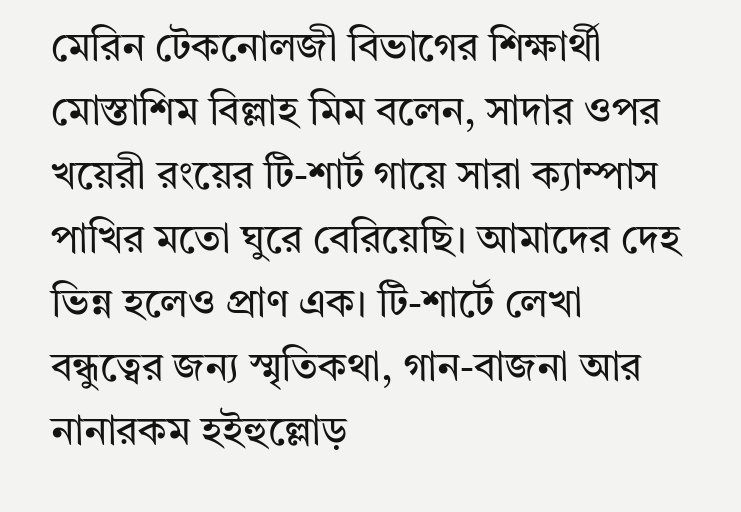মেরিন টেকনোলজী বিভাগের শিক্ষার্থী মোস্তাশিম বিল্লাহ মিম বলেন, সাদার ওপর খয়েরী রংয়ের টি-শার্ট গায়ে সারা ক্যাম্পাস পাখির মতো ঘুরে বেরিয়েছি। আমাদের দেহ ভিন্ন হলেও প্রাণ এক। টি-শার্টে লেখা বন্ধুত্বের জন্য স্মৃতিকথা, গান-বাজনা আর নানারকম হইহুল্লোড়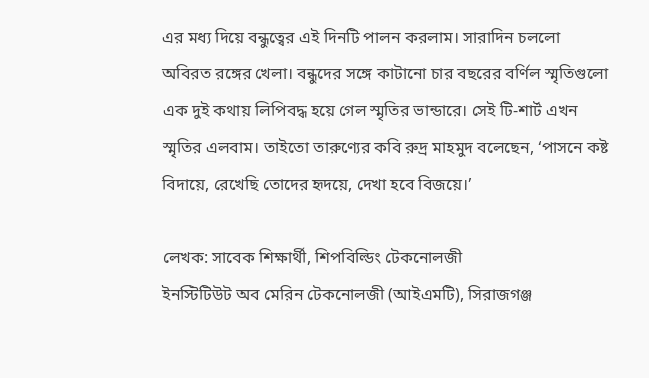এর মধ্য দিয়ে বন্ধুত্বের এই দিনটি পালন করলাম। সারাদিন চললো অবিরত রঙ্গের খেলা। বন্ধুদের সঙ্গে কাটানো চার বছরের বর্ণিল স্মৃতিগুলো এক দুই কথায় লিপিবদ্ধ হয়ে গেল স্মৃতির ভান্ডারে। সেই টি-শার্ট এখন স্মৃতির এলবাম। তাইতো তারুণ্যের কবি রুদ্র মাহমুদ বলেছেন, ‘পাসনে কষ্ট বিদায়ে, রেখেছি তোদের হৃদয়ে, দেখা হবে বিজয়ে।’

লেখক: সাবেক শিক্ষার্থী, শিপবিল্ডিং টেকনোলজী
ইনস্টিটিউট অব মেরিন টেকনোলজী (আইএমটি), সিরাজগঞ্জ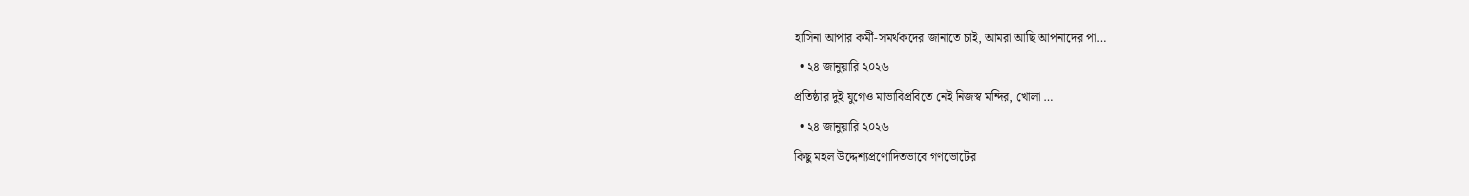হাসিনা আপার কর্মী-সমর্থকদের জানাতে চাই, আমরা আছি আপনাদের পা…
  • ২৪ জানুয়ারি ২০২৬
প্রতিষ্ঠার দুই যুগেও মাভাবিপ্রবিতে নেই নিজস্ব মন্দির, খোলা …
  • ২৪ জানুয়ারি ২০২৬
কিছু মহল উদ্দেশ্যপ্রণোদিতভাবে গণভোটের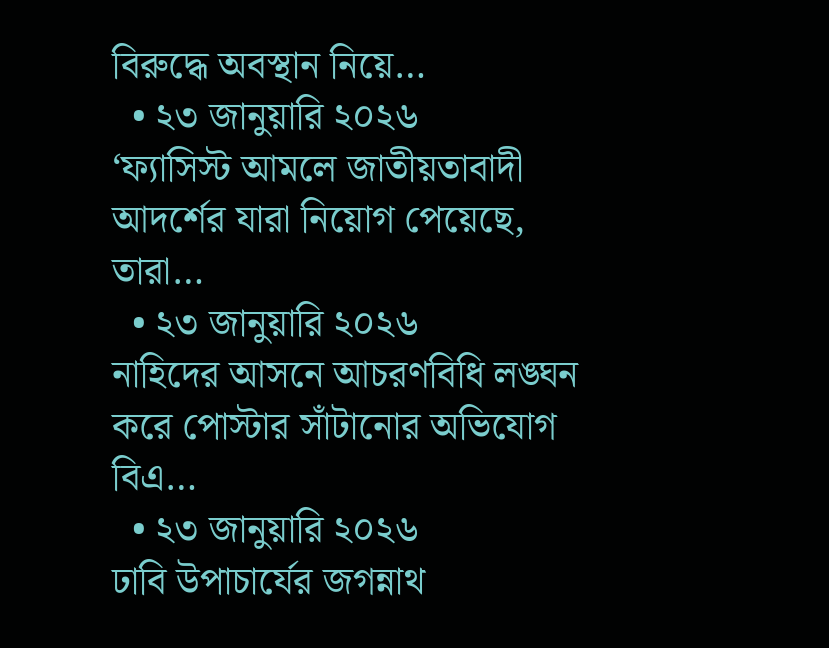বিরুদ্ধে অবস্থান নিয়ে…
  • ২৩ জানুয়ারি ২০২৬
‘ফ্যাসিস্ট আমলে জাতীয়তাবাদী আদর্শের যারা নিয়োগ পেয়েছে, তারা…
  • ২৩ জানুয়ারি ২০২৬
নাহিদের আসনে আচরণবিধি লঙ্ঘন করে পোস্টার সাঁটানোর অভিযোগ বিএ…
  • ২৩ জানুয়ারি ২০২৬
ঢাবি উপাচার্যের জগন্নাথ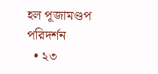হল পূজামণ্ডপ পরিদর্শন
  • ২৩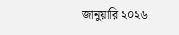জানুয়ারি ২০২৬